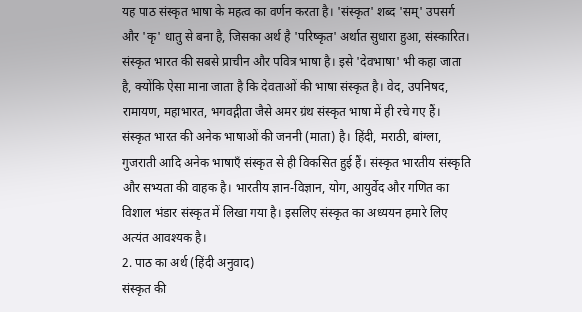यह पाठ संस्कृत भाषा के महत्व का वर्णन करता है। 'संस्कृत' शब्द 'सम्' उपसर्ग और 'कृ' धातु से बना है, जिसका अर्थ है 'परिष्कृत' अर्थात सुधारा हुआ, संस्कारित। संस्कृत भारत की सबसे प्राचीन और पवित्र भाषा है। इसे 'देवभाषा' भी कहा जाता है, क्योंकि ऐसा माना जाता है कि देवताओं की भाषा संस्कृत है। वेद, उपनिषद, रामायण, महाभारत, भगवद्गीता जैसे अमर ग्रंथ संस्कृत भाषा में ही रचे गए हैं।
संस्कृत भारत की अनेक भाषाओं की जननी (माता) है। हिंदी, मराठी, बांग्ला, गुजराती आदि अनेक भाषाएँ संस्कृत से ही विकसित हुई हैं। संस्कृत भारतीय संस्कृति और सभ्यता की वाहक है। भारतीय ज्ञान-विज्ञान, योग, आयुर्वेद और गणित का विशाल भंडार संस्कृत में लिखा गया है। इसलिए संस्कृत का अध्ययन हमारे लिए अत्यंत आवश्यक है।
2. पाठ का अर्थ (हिंदी अनुवाद)
संस्कृत की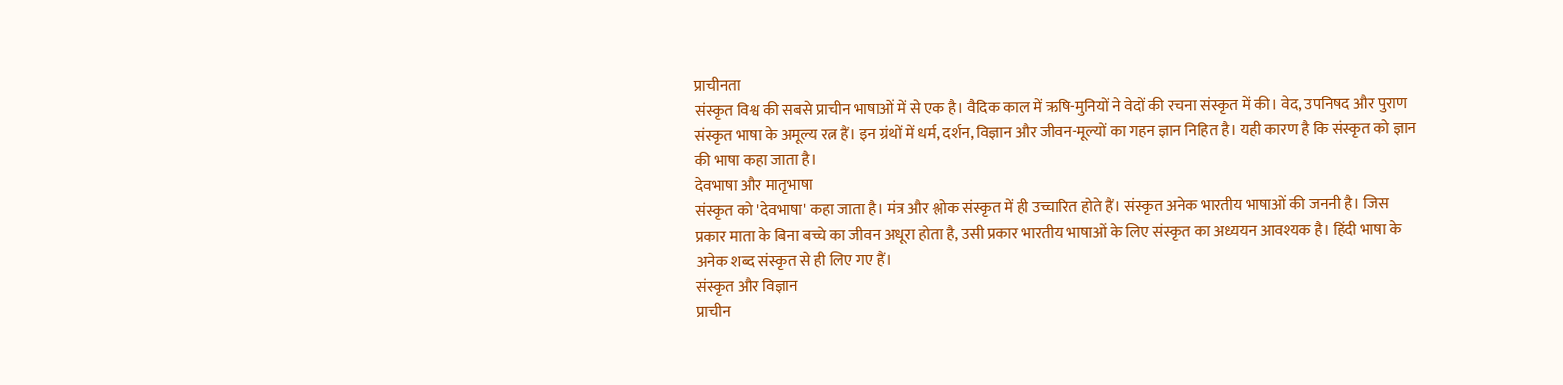प्राचीनता
संस्कृत विश्व की सबसे प्राचीन भाषाओं में से एक है। वैदिक काल में ऋषि-मुनियों ने वेदों की रचना संस्कृत में की। वेद, उपनिषद और पुराण संस्कृत भाषा के अमूल्य रत्न हैं। इन ग्रंथों में धर्म, दर्शन, विज्ञान और जीवन-मूल्यों का गहन ज्ञान निहित है। यही कारण है कि संस्कृत को ज्ञान की भाषा कहा जाता है।
देवभाषा और मातृभाषा
संस्कृत को 'देवभाषा' कहा जाता है। मंत्र और श्लोक संस्कृत में ही उच्चारित होते हैं। संस्कृत अनेक भारतीय भाषाओं की जननी है। जिस प्रकार माता के बिना बच्चे का जीवन अधूरा होता है, उसी प्रकार भारतीय भाषाओं के लिए संस्कृत का अध्ययन आवश्यक है। हिंदी भाषा के अनेक शब्द संस्कृत से ही लिए गए हैं।
संस्कृत और विज्ञान
प्राचीन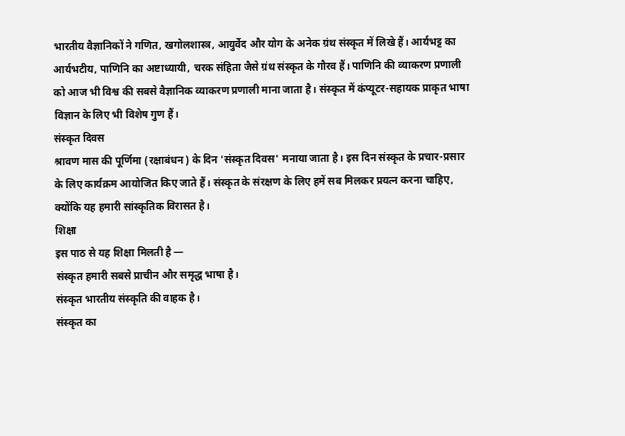भारतीय वैज्ञानिकों ने गणित, खगोलशास्त्र, आयुर्वेद और योग के अनेक ग्रंथ संस्कृत में लिखे हैं। आर्यभट्ट का आर्यभटीय, पाणिनि का अष्टाध्यायी, चरक संहिता जैसे ग्रंथ संस्कृत के गौरव हैं। पाणिनि की व्याकरण प्रणाली को आज भी विश्व की सबसे वैज्ञानिक व्याकरण प्रणाली माना जाता है। संस्कृत में कंप्यूटर-सहायक प्राकृत भाषा विज्ञान के लिए भी विशेष गुण हैं।
संस्कृत दिवस
श्रावण मास की पूर्णिमा (रक्षाबंधन) के दिन 'संस्कृत दिवस' मनाया जाता है। इस दिन संस्कृत के प्रचार-प्रसार के लिए कार्यक्रम आयोजित किए जाते हैं। संस्कृत के संरक्षण के लिए हमें सब मिलकर प्रयत्न करना चाहिए, क्योंकि यह हमारी सांस्कृतिक विरासत है।
शिक्षा
इस पाठ से यह शिक्षा मिलती है —
संस्कृत हमारी सबसे प्राचीन और समृद्ध भाषा है।
संस्कृत भारतीय संस्कृति की वाहक है।
संस्कृत का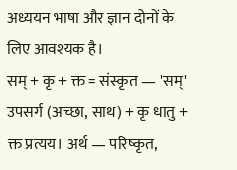अध्ययन भाषा और ज्ञान दोनों के लिए आवश्यक है।
सम् + कृ + क्त = संस्कृत — 'सम्' उपसर्ग (अच्छा, साथ) + कृ धातु + क्त प्रत्यय। अर्थ — परिष्कृत,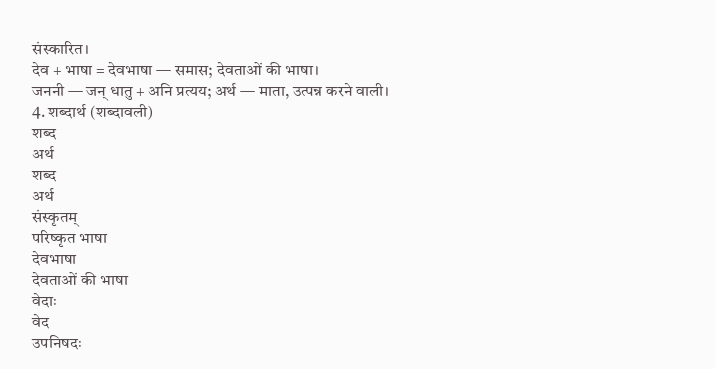संस्कारित।
देव + भाषा = देवभाषा — समास; देवताओं की भाषा।
जननी — जन् धातु + अनि प्रत्यय; अर्थ — माता, उत्पन्न करने वाली।
4. शब्दार्थ (शब्दावली)
शब्द
अर्थ
शब्द
अर्थ
संस्कृतम्
परिष्कृत भाषा
देवभाषा
देवताओं की भाषा
वेदाः
वेद
उपनिषदः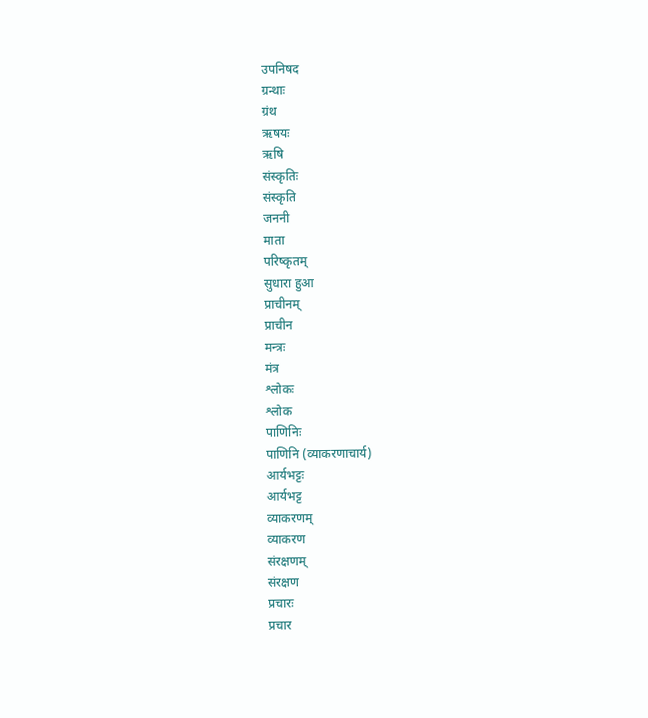उपनिषद
ग्रन्थाः
ग्रंथ
ऋषयः
ऋषि
संस्कृतिः
संस्कृति
जननी
माता
परिष्कृतम्
सुधारा हुआ
प्राचीनम्
प्राचीन
मन्त्रः
मंत्र
श्लोकः
श्लोक
पाणिनिः
पाणिनि (व्याकरणाचार्य)
आर्यभट्टः
आर्यभट्ट
व्याकरणम्
व्याकरण
संरक्षणम्
संरक्षण
प्रचारः
प्रचार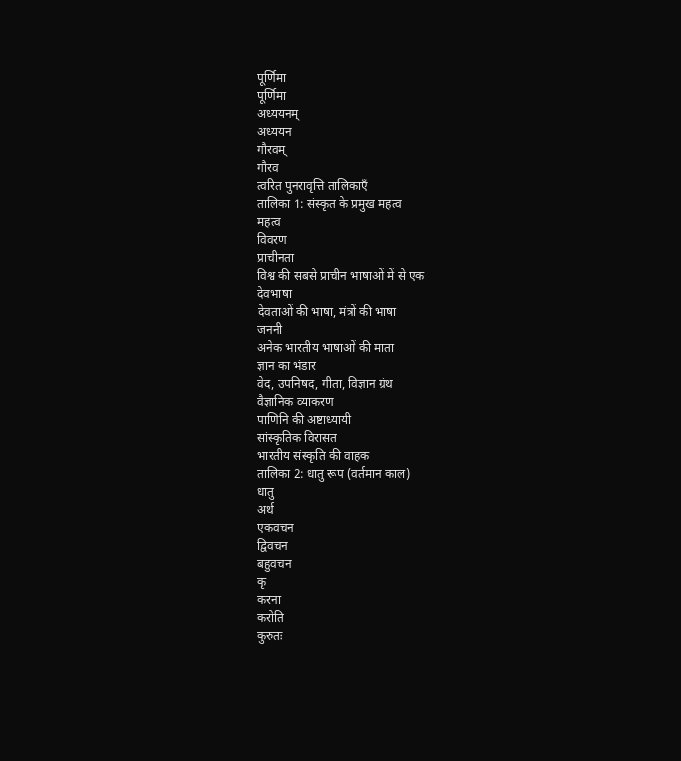पूर्णिमा
पूर्णिमा
अध्ययनम्
अध्ययन
गौरवम्
गौरव
त्वरित पुनरावृत्ति तालिकाएँ
तालिका 1: संस्कृत के प्रमुख महत्व
महत्व
विवरण
प्राचीनता
विश्व की सबसे प्राचीन भाषाओं में से एक
देवभाषा
देवताओं की भाषा, मंत्रों की भाषा
जननी
अनेक भारतीय भाषाओं की माता
ज्ञान का भंडार
वेद, उपनिषद, गीता, विज्ञान ग्रंथ
वैज्ञानिक व्याकरण
पाणिनि की अष्टाध्यायी
सांस्कृतिक विरासत
भारतीय संस्कृति की वाहक
तालिका 2: धातु रूप (वर्तमान काल)
धातु
अर्थ
एकवचन
द्विवचन
बहुवचन
कृ
करना
करोति
कुरुतः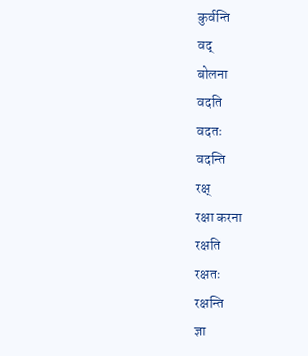कुर्वन्ति
वद्
बोलना
वदति
वदतः
वदन्ति
रक्ष्
रक्षा करना
रक्षति
रक्षतः
रक्षन्ति
ज्ञा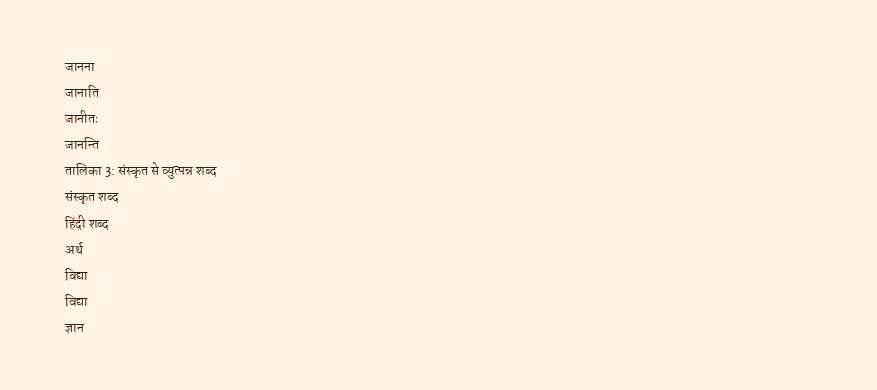जानना
जानाति
जानीतः
जानन्ति
तालिका 3: संस्कृत से व्युत्पन्न शब्द
संस्कृत शब्द
हिंदी शब्द
अर्थ
विद्या
विद्या
ज्ञान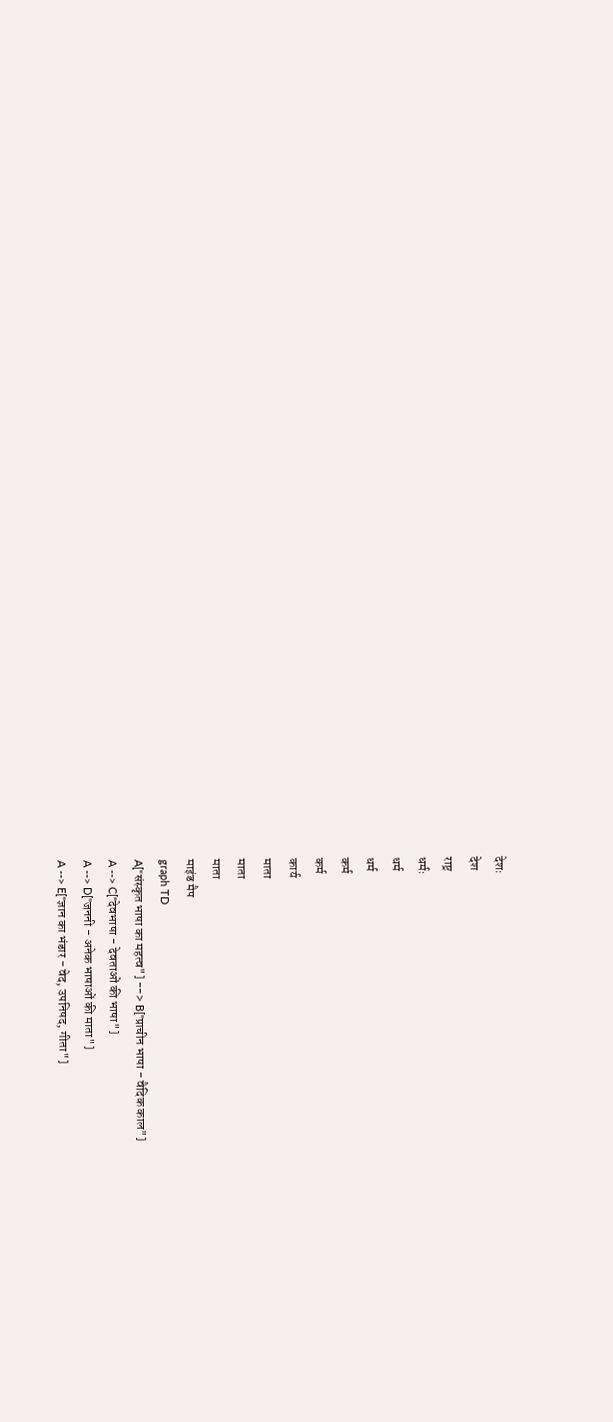देशः
देश
राष्ट्र
धर्मः
धर्म
धर्म
कर्म
कर्म
कार्य
माता
माता
माता
माइंड मैप
graph TD
A["संस्कृत भाषा का महत्व"] --> B["प्राचीन भाषा - वैदिक काल"]
A --> C["देवभाषा - देवताओं की भाषा"]
A --> D["जननी - अनेक भाषाओं की माता"]
A --> E["ज्ञान का भंडार - वेद, उपनिषद, गीता"]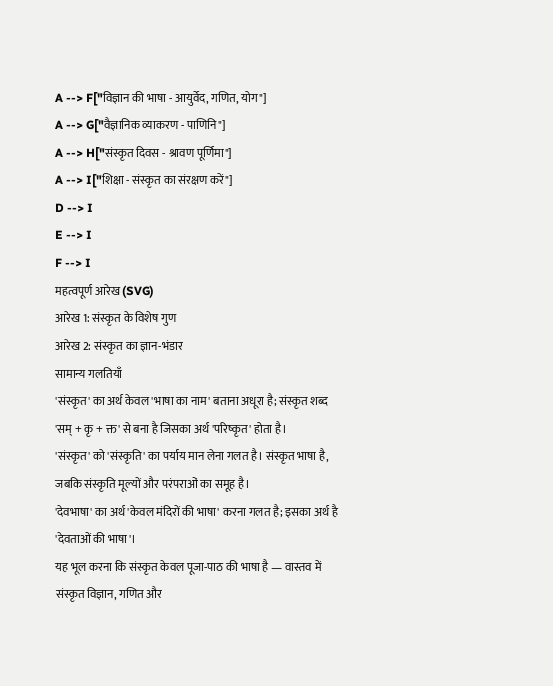A --> F["विज्ञान की भाषा - आयुर्वेद, गणित, योग"]
A --> G["वैज्ञानिक व्याकरण - पाणिनि"]
A --> H["संस्कृत दिवस - श्रावण पूर्णिमा"]
A --> I["शिक्षा - संस्कृत का संरक्षण करें"]
D --> I
E --> I
F --> I
महत्वपूर्ण आरेख (SVG)
आरेख 1: संस्कृत के विशेष गुण
आरेख 2: संस्कृत का ज्ञान-भंडार
सामान्य गलतियाँ
'संस्कृत' का अर्थ केवल 'भाषा का नाम' बताना अधूरा है; संस्कृत शब्द 'सम् + कृ + क्त' से बना है जिसका अर्थ 'परिष्कृत' होता है।
'संस्कृत' को 'संस्कृति' का पर्याय मान लेना गलत है। संस्कृत भाषा है, जबकि संस्कृति मूल्यों और परंपराओं का समूह है।
'देवभाषा' का अर्थ 'केवल मंदिरों की भाषा' करना गलत है; इसका अर्थ है 'देवताओं की भाषा'।
यह भूल करना कि संस्कृत केवल पूजा-पाठ की भाषा है — वास्तव में संस्कृत विज्ञान, गणित और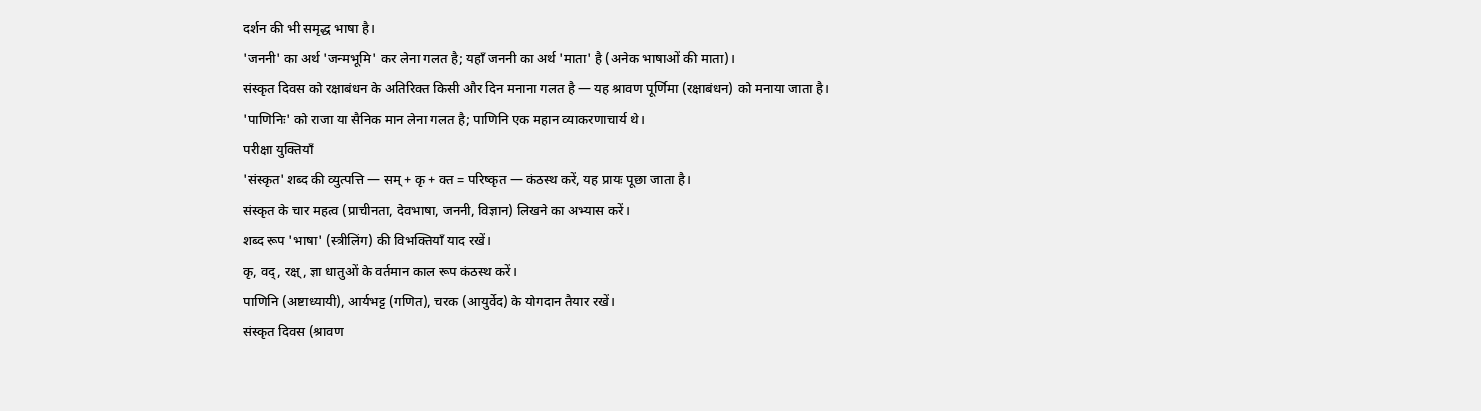दर्शन की भी समृद्ध भाषा है।
'जननी' का अर्थ 'जन्मभूमि' कर लेना गलत है; यहाँ जननी का अर्थ 'माता' है (अनेक भाषाओं की माता)।
संस्कृत दिवस को रक्षाबंधन के अतिरिक्त किसी और दिन मनाना गलत है — यह श्रावण पूर्णिमा (रक्षाबंधन) को मनाया जाता है।
'पाणिनिः' को राजा या सैनिक मान लेना गलत है; पाणिनि एक महान व्याकरणाचार्य थे।
परीक्षा युक्तियाँ
'संस्कृत' शब्द की व्युत्पत्ति — सम् + कृ + क्त = परिष्कृत — कंठस्थ करें, यह प्रायः पूछा जाता है।
संस्कृत के चार महत्व (प्राचीनता, देवभाषा, जननी, विज्ञान) लिखने का अभ्यास करें।
शब्द रूप 'भाषा' (स्त्रीलिंग) की विभक्तियाँ याद रखें।
कृ, वद्, रक्ष्, ज्ञा धातुओं के वर्तमान काल रूप कंठस्थ करें।
पाणिनि (अष्टाध्यायी), आर्यभट्ट (गणित), चरक (आयुर्वेद) के योगदान तैयार रखें।
संस्कृत दिवस (श्रावण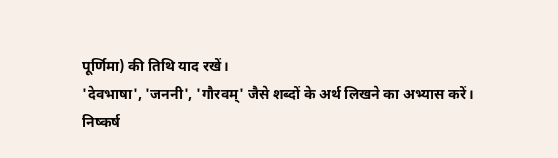पूर्णिमा) की तिथि याद रखें।
'देवभाषा', 'जननी', 'गौरवम्' जैसे शब्दों के अर्थ लिखने का अभ्यास करें।
निष्कर्ष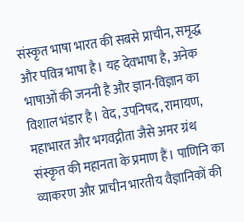संस्कृत भाषा भारत की सबसे प्राचीन, समृद्ध और पवित्र भाषा है। यह देवभाषा है, अनेक भाषाओं की जननी है और ज्ञान-विज्ञान का विशाल भंडार है। वेद, उपनिषद, रामायण, महाभारत और भगवद्गीता जैसे अमर ग्रंथ संस्कृत की महानता के प्रमाण हैं। पाणिनि का व्याकरण और प्राचीन भारतीय वैज्ञानिकों की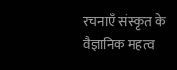रचनाएँ संस्कृत के वैज्ञानिक महत्व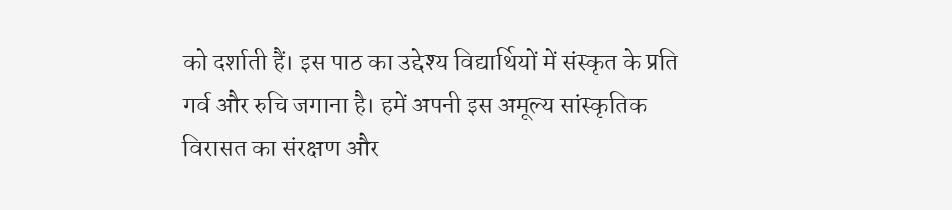को दर्शाती हैं। इस पाठ का उद्देश्य विद्यार्थियों में संस्कृत के प्रति गर्व और रुचि जगाना है। हमें अपनी इस अमूल्य सांस्कृतिक विरासत का संरक्षण और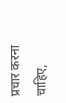प्रचार करना चाहिए,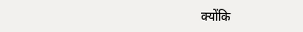क्योंकि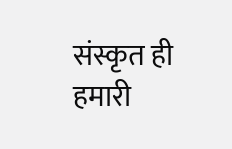संस्कृत ही हमारी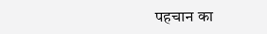पहचान का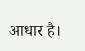आधार है।